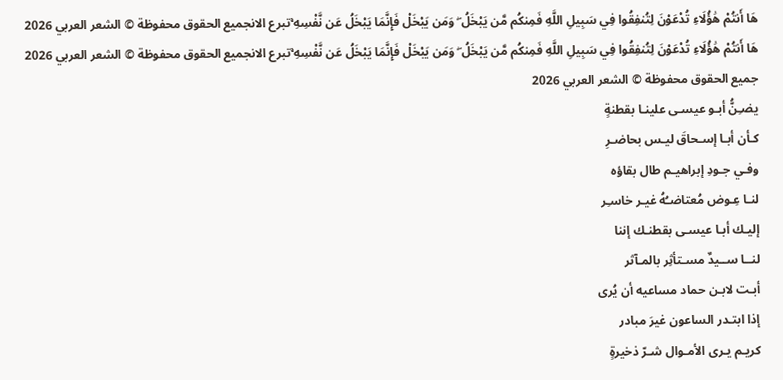هَا أَنتُمْ هَٰؤُلَاءِ تُدْعَوْنَ لِتُنفِقُوا فِي سَبِيلِ اللَّهِ فَمِنكُم مَّن يَبْخَلُ ۖ وَمَن يَبْخَلْ فَإِنَّمَا يَبْخَلُ عَن نَّفْسِهِ ۚتبرع الانجميع الحقوق محفوظة © الشعر العربي 2026
هَا أَنتُمْ هَٰؤُلَاءِ تُدْعَوْنَ لِتُنفِقُوا فِي سَبِيلِ اللَّهِ فَمِنكُم مَّن يَبْخَلُ ۖ وَمَن يَبْخَلْ فَإِنَّمَا يَبْخَلُ عَن نَّفْسِهِ ۚتبرع الانجميع الحقوق محفوظة © الشعر العربي 2026
جميع الحقوق محفوظة © الشعر العربي 2026
يضـِنُّ أبـو عيسـى علينـا بقطنةٍ
كـأن أبـا إسـحاقَ ليـس بحاضـرِ
وفـي جـودِ إبراهيـم طال بقاؤه
لنـا عِـوض مُعتاضـُهُ غيـر خاسـِر
إليـك أبـا عيسـى بقطنـك إننا
لنــا ســيدٌ مسـتأثِر بالمـآثر
أبـت لابـن حماد مساعيه أن يُرى
إذا ابتـدر الساعون غيرَ مبادر
كريـم يـرى الأمـوال شـرّ ذخيرةٍ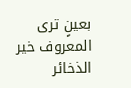بعينٍ ترى المعروف خير الذخائر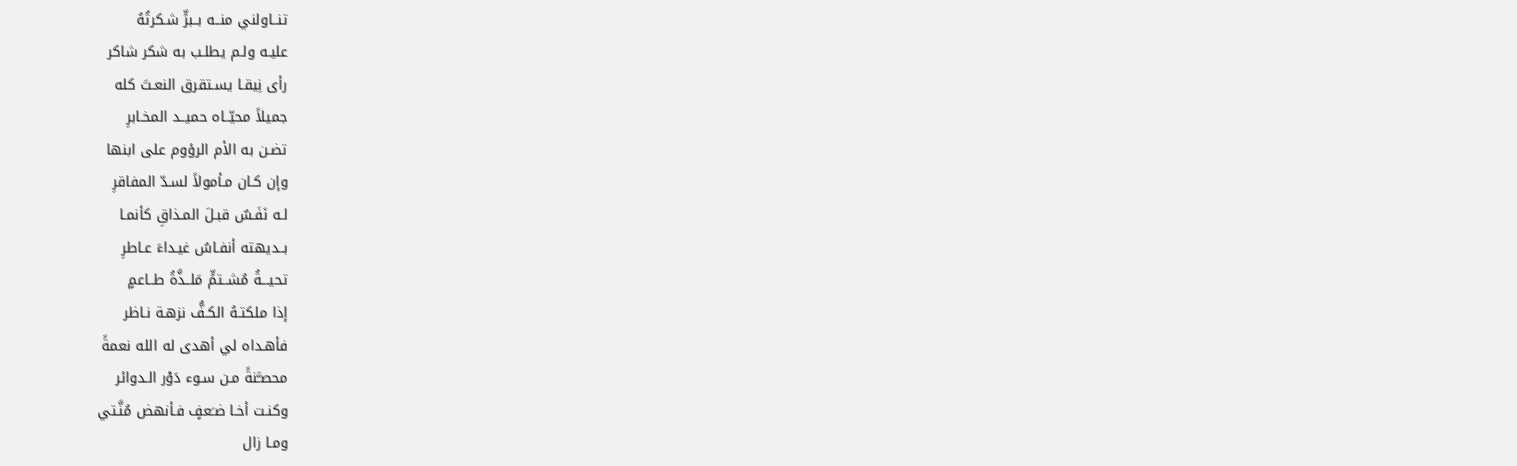تنــاولني منــه بــبرٍّ شـكرتُهُ
عليـه ولـم يطلـب به شكر شاكر
رأى نِيقـا يسـتقرق النعـتَ كله
جميلاً محيّــاه حميــد المخـابرِ
تضـن به الأم الرؤوم على ابنها
وإن كـان مـأمولاً لسـدّ المفاقرِ
لـه نَفَـسٌ قبـلَ المـذاقِ كأنمـا
بــديهته أنفـاسُ غيـداءَ عـاطرِ
تحيـــةُ مُشــتمٍّ مَلــذَّةُ طــاعمٍ
إذا ملكتـهُ الكـفُّ نزهـة نـاظر
فأهـداه لي أهدى له الله نعمةً
محصـَّنةً مـن سـوء دَوْر الـدوائر
وكنـت أخـا ضـَعفٍ فـأنهض مُنَّـتي
ومـا زال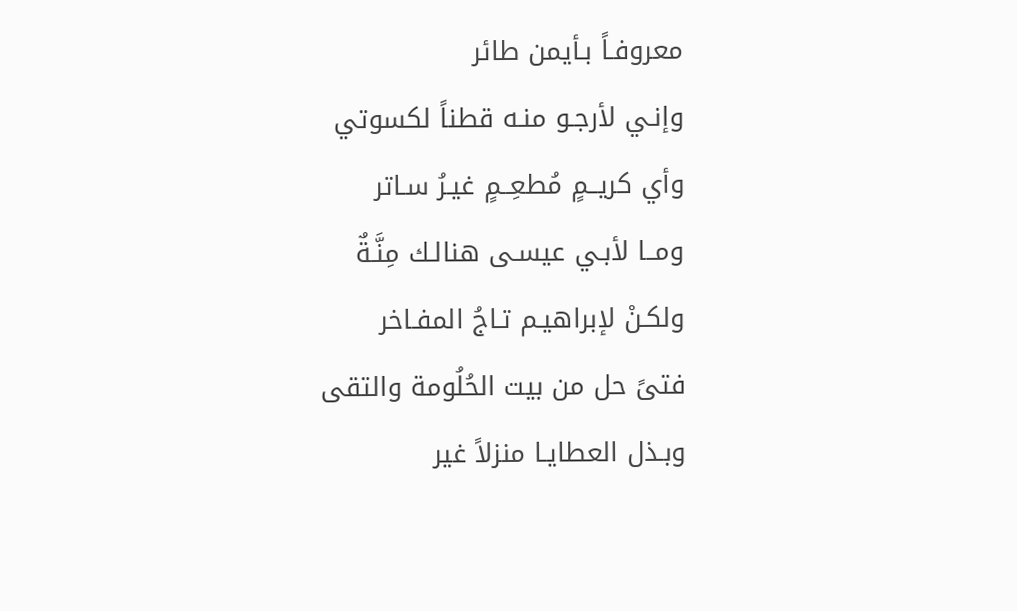معروفـاً بـأيمن طائر
وإنـي لأرجـو منـه قطناً لكسوتي
وأي كريــمٍ مُطعِــمٍ غيـرُ سـاتر
ومــا لأبـي عيسـى هنالـك مِنَّـةٌ
ولكـنْ لإبراهيـم تـاجُ المفـاخر
فتىً حل من بيت الحُلُومة والتقى
وبـذل العطايـا منزلاً غير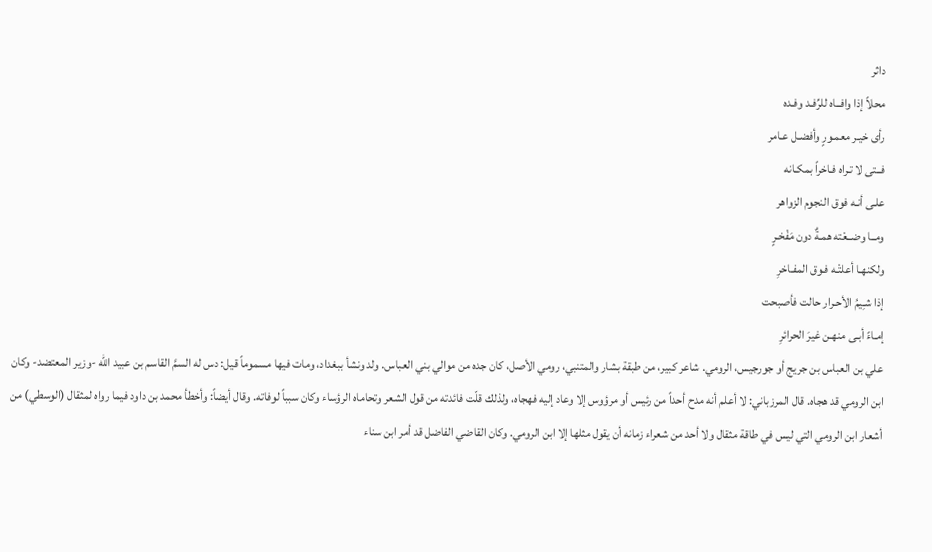داثر
محلاً إذا وافــاه للرِّفـد وفـده
رأى خيـر معمـورٍ وأفضـل عـامر
فــتى لا تـراه فـاخراً بمكـانه
علـى أنـه فوق النجوم الزواهر
ومــا وضــعْته همـةٌ دون مَفْخـرٍ
ولكنهـا أعلتْـه فـوق المفـاخرِ
إذا شـِيمُ الأحـرار حالت فأصبحت
إمـاءً أبـى منهـن غيرَ الحرائرِ
علي بن العباس بن جريج أو جورجيس، الرومي. شاعر كبير، من طبقة بشار والمتنبي، رومي الأصل، كان جده من موالي بني العباس. ولد ونشأ ببغداد، ومات فيها مسموماً قيل: دس له السمَّ القاسم بن عبيد الله -وزير المعتضد- وكان ابن الرومي قد هجاه. قال المرزباني: لا أعلم أنه مدح أحداً من رئيس أو مرؤوس إلا وعاد إليه فهجاه، ولذلك قلّت فائدته من قول الشعر وتحاماه الرؤساء وكان سبباً لوفاته. وقال أيضاً: وأخطأ محمد بن داود فيما رواه لمثقال (الوسطي) من أشعار ابن الرومي التي ليس في طاقة مثقال ولا أحد من شعراء زمانه أن يقول مثلها إلا ابن الرومي. وكان القاضي الفاضل قد أمر ابن سناء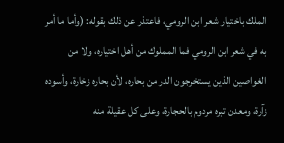الملك باختيار شعر ابن الرومي، فاعتذر عن ذلك بقوله: (وأما ما أمر به في شعر ابن الرومي فما المملوك من أهل اختياره، ولا من الغواصين الذين يستخرجون الدر من بحاره، لأن بحاره زخارة، وأسوده زآرة، ومعدن تبره مردوم بالحجارة، وعلى كل عقيلة منه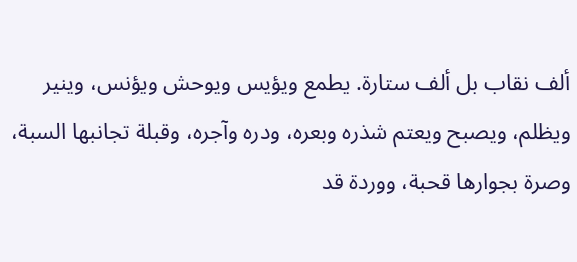ألف نقاب بل ألف ستارة. يطمع ويؤيس ويوحش ويؤنس، وينير ويظلم، ويصبح ويعتم شذره وبعره، ودره وآجره، وقبلة تجانبها السبة، وصرة بجوارها قحبة، ووردة قد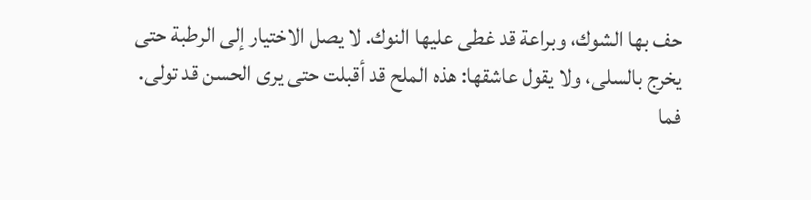حف بها الشوك، وبراعة قد غطى عليها النوك. لا يصل الاختيار إلى الرطبة حتى يخرج بالسلى، ولا يقول عاشقها: هذه الملح قد أقبلت حتى يرى الحسن قد تولى. فما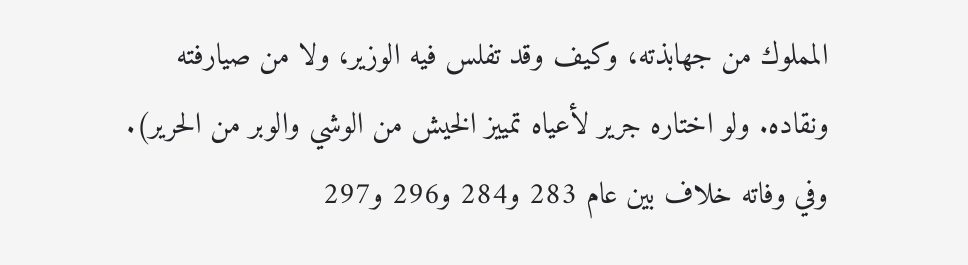المملوك من جهابذته، وكيف وقد تفلس فيه الوزير، ولا من صيارفته ونقاده. ولو اختاره جرير لأعياه تمييز الخيش من الوشي والوبر من الحرير). وفي وفاته خلاف بين عام 283 و284 و296 و297